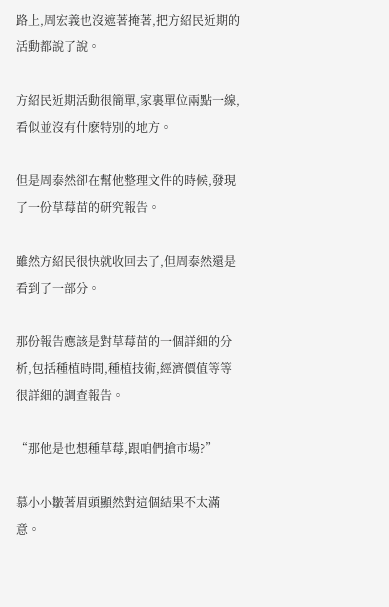路上,周宏義也沒遮著掩著,把方紹民近期的活動都說了說。

方紹民近期活動很簡單,家裏單位兩點一線,看似並沒有什麽特別的地方。

但是周泰然卻在幫他整理文件的時候,發現了一份草莓苗的研究報告。

雖然方紹民很快就收回去了,但周泰然還是看到了一部分。

那份報告應該是對草莓苗的一個詳細的分析,包括種植時間,種植技術,經濟價值等等很詳細的調查報告。

“那他是也想種草莓,跟咱們搶市場?”

慕小小皺著眉頭顯然對這個結果不太滿意。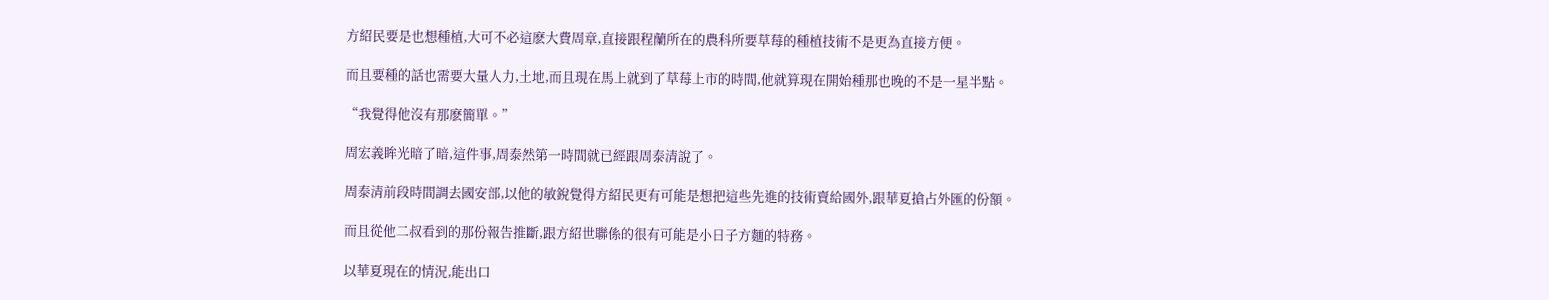方紹民要是也想種植,大可不必這麽大費周章,直接跟程蘭所在的農科所要草莓的種植技術不是更為直接方便。

而且要種的話也需要大量人力,土地,而且現在馬上就到了草莓上市的時間,他就算現在開始種那也晚的不是一星半點。

“我覺得他沒有那麽簡單。”

周宏義眸光暗了暗,這件事,周泰然第一時間就已經跟周泰清說了。

周泰清前段時間調去國安部,以他的敏銳覺得方紹民更有可能是想把這些先進的技術賣給國外,跟華夏搶占外匯的份額。

而且從他二叔看到的那份報告推斷,跟方紹世聯係的很有可能是小日子方麵的特務。

以華夏現在的情況,能出口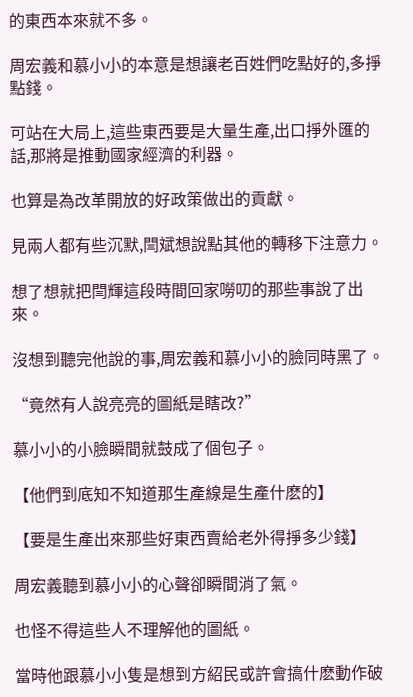的東西本來就不多。

周宏義和慕小小的本意是想讓老百姓們吃點好的,多掙點錢。

可站在大局上,這些東西要是大量生產,出口掙外匯的話,那將是推動國家經濟的利器。

也算是為改革開放的好政策做出的貢獻。

見兩人都有些沉默,閆斌想說點其他的轉移下注意力。

想了想就把閆輝這段時間回家嘮叨的那些事說了出來。

沒想到聽完他說的事,周宏義和慕小小的臉同時黑了。

“竟然有人說亮亮的圖紙是瞎改?”

慕小小的小臉瞬間就鼓成了個包子。

【他們到底知不知道那生產線是生產什麽的】

【要是生產出來那些好東西賣給老外得掙多少錢】

周宏義聽到慕小小的心聲卻瞬間消了氣。

也怪不得這些人不理解他的圖紙。

當時他跟慕小小隻是想到方紹民或許會搞什麽動作破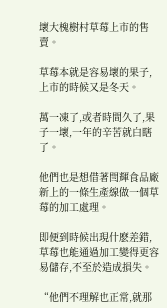壞大槐樹村草莓上市的售賣。

草莓本就是容易壞的果子,上市的時候又是冬天。

萬一凍了,或者時間久了,果子一壞,一年的辛苦就白瞎了。

他們也是想借著閆輝食品廠新上的一條生產線做一個草莓的加工處理。

即便到時候出現什麽差錯,草莓也能通過加工變得更容易儲存,不至於造成損失。

“他們不理解也正常,就那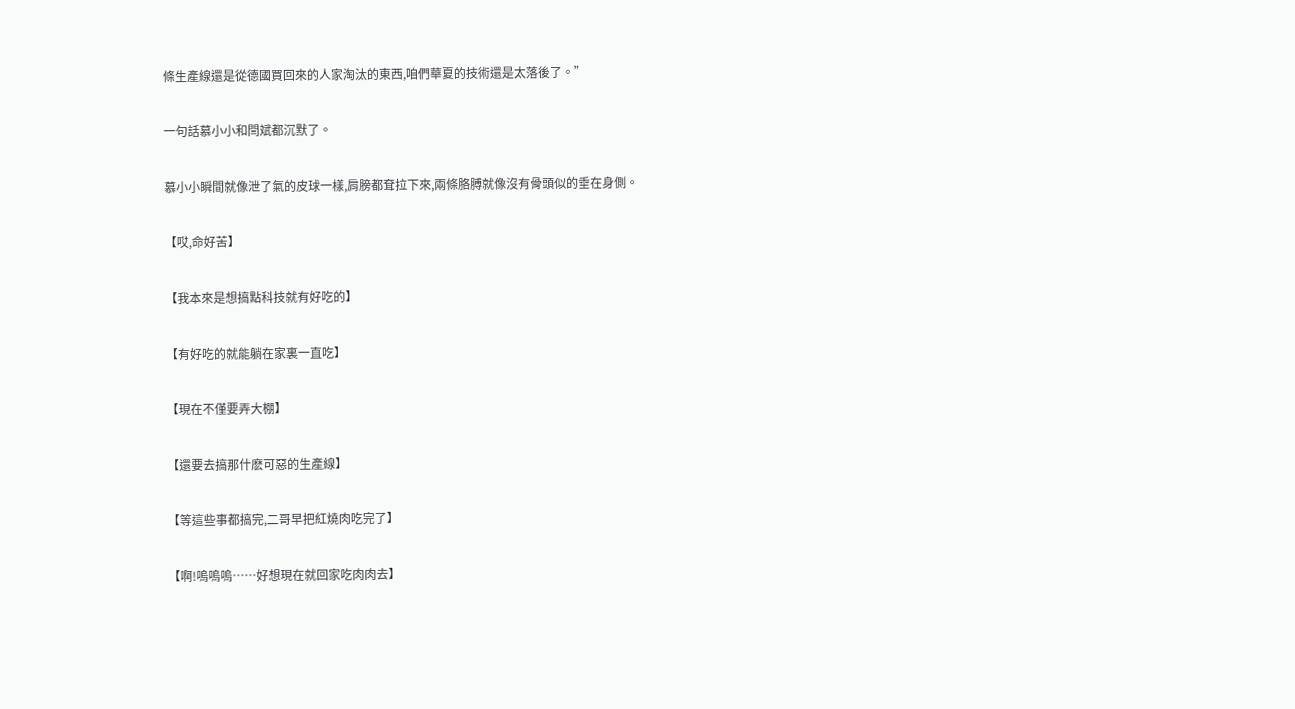條生產線還是從德國買回來的人家淘汰的東西,咱們華夏的技術還是太落後了。”

一句話慕小小和閆斌都沉默了。

慕小小瞬間就像泄了氣的皮球一樣,肩膀都耷拉下來,兩條胳膊就像沒有骨頭似的垂在身側。

【哎,命好苦】

【我本來是想搞點科技就有好吃的】

【有好吃的就能躺在家裏一直吃】

【現在不僅要弄大棚】

【還要去搞那什麽可惡的生產線】

【等這些事都搞完,二哥早把紅燒肉吃完了】

【啊!嗚嗚嗚……好想現在就回家吃肉肉去】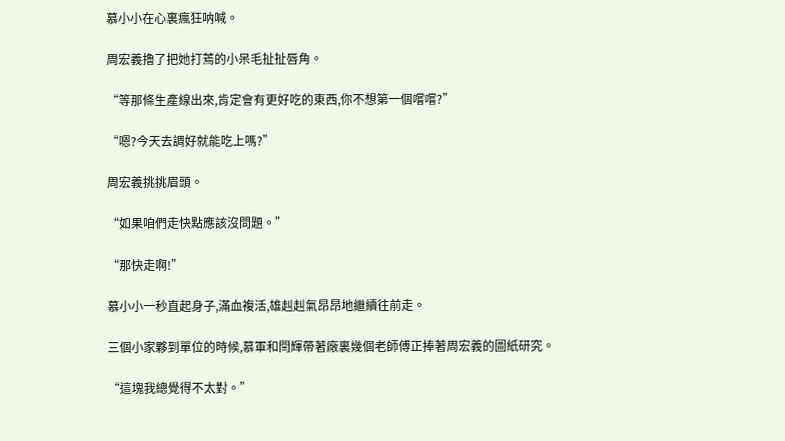慕小小在心裏瘋狂呐喊。

周宏義擼了把她打蔫的小呆毛扯扯唇角。

“等那條生產線出來,肯定會有更好吃的東西,你不想第一個嚐嚐?”

“嗯?今天去調好就能吃上嗎?”

周宏義挑挑眉頭。

“如果咱們走快點應該沒問題。”

“那快走啊!”

慕小小一秒直起身子,滿血複活,雄赳赳氣昂昂地繼續往前走。

三個小家夥到單位的時候,慕軍和閆輝帶著廠裏幾個老師傅正捧著周宏義的圖紙研究。

“這塊我總覺得不太對。”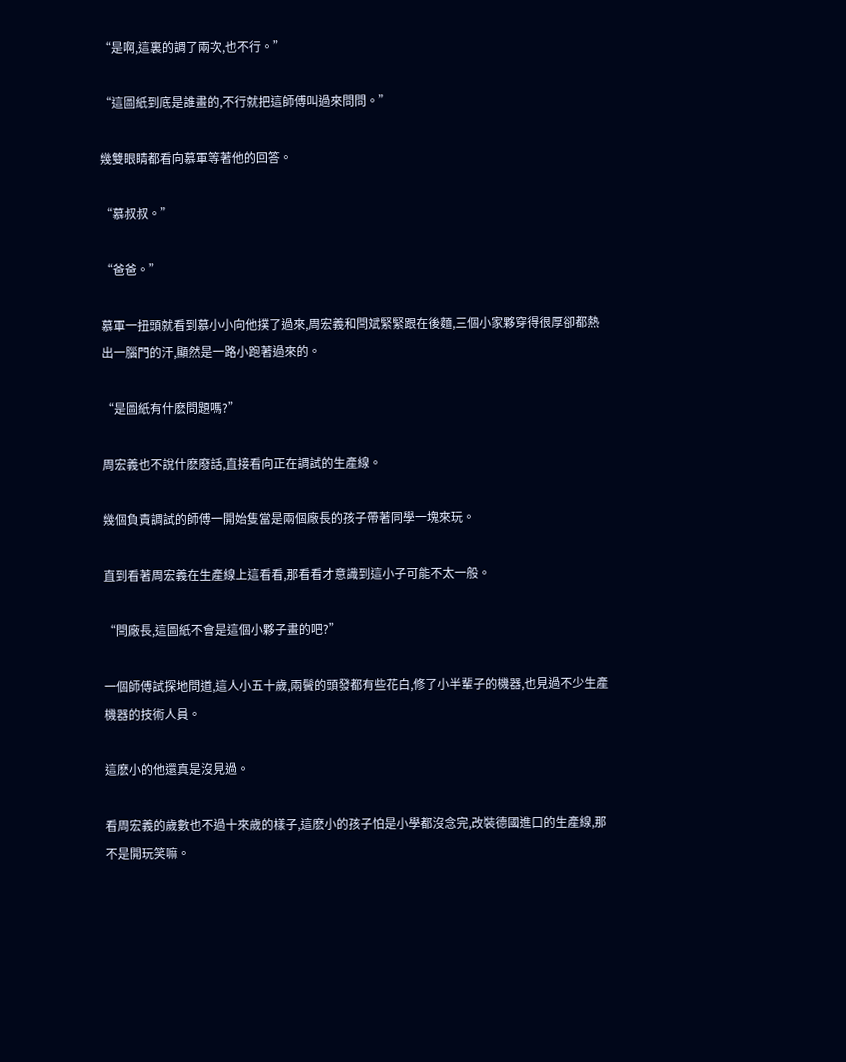“是啊,這裏的調了兩次,也不行。”

“這圖紙到底是誰畫的,不行就把這師傅叫過來問問。”

幾雙眼睛都看向慕軍等著他的回答。

“慕叔叔。”

“爸爸。”

慕軍一扭頭就看到慕小小向他撲了過來,周宏義和閆斌緊緊跟在後麵,三個小家夥穿得很厚卻都熱出一腦門的汗,顯然是一路小跑著過來的。

“是圖紙有什麽問題嗎?”

周宏義也不說什麽廢話,直接看向正在調試的生產線。

幾個負責調試的師傅一開始隻當是兩個廠長的孩子帶著同學一塊來玩。

直到看著周宏義在生產線上這看看,那看看才意識到這小子可能不太一般。

“閆廠長,這圖紙不會是這個小夥子畫的吧?”

一個師傅試探地問道,這人小五十歲,兩鬢的頭發都有些花白,修了小半輩子的機器,也見過不少生產機器的技術人員。

這麽小的他還真是沒見過。

看周宏義的歲數也不過十來歲的樣子,這麽小的孩子怕是小學都沒念完,改裝德國進口的生產線,那不是開玩笑嘛。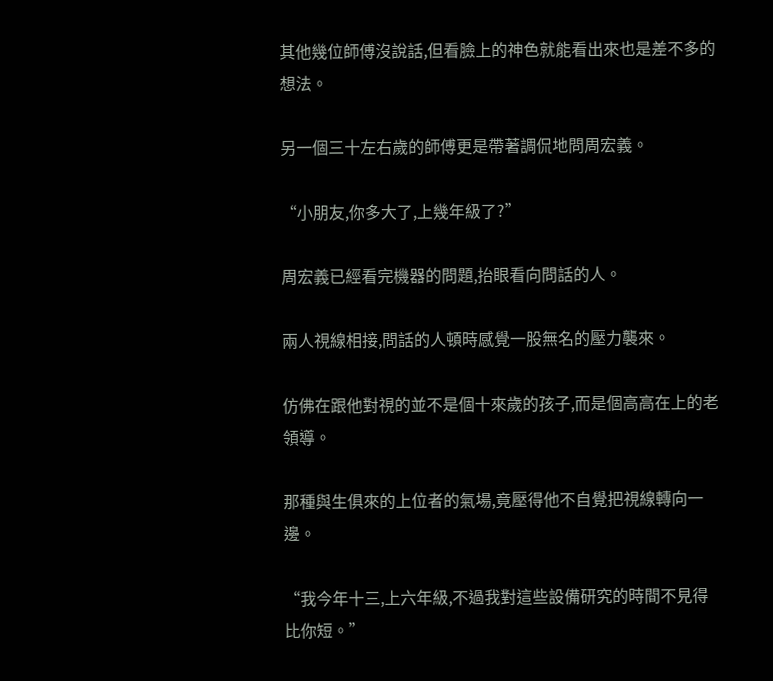其他幾位師傅沒說話,但看臉上的神色就能看出來也是差不多的想法。

另一個三十左右歲的師傅更是帶著調侃地問周宏義。

“小朋友,你多大了,上幾年級了?”

周宏義已經看完機器的問題,抬眼看向問話的人。

兩人視線相接,問話的人頓時感覺一股無名的壓力襲來。

仿佛在跟他對視的並不是個十來歲的孩子,而是個高高在上的老領導。

那種與生俱來的上位者的氣場,竟壓得他不自覺把視線轉向一邊。

“我今年十三,上六年級,不過我對這些設備研究的時間不見得比你短。”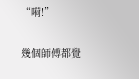“嗬!”

幾個師傅都覺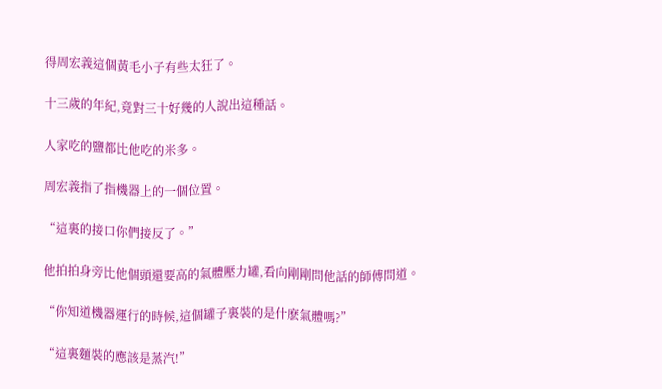得周宏義這個黃毛小子有些太狂了。

十三歲的年紀,竟對三十好幾的人說出這種話。

人家吃的鹽都比他吃的米多。

周宏義指了指機器上的一個位置。

“這裏的接口你們接反了。”

他拍拍身旁比他個頭還要高的氣體壓力罐,看向剛剛問他話的師傅問道。

“你知道機器運行的時候,這個罐子裏裝的是什麽氣體嗎?”

“這裏麵裝的應該是蒸汽!”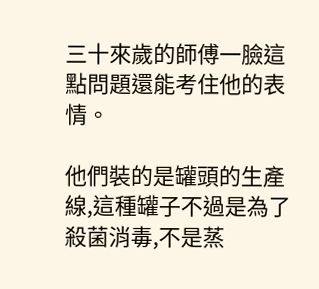三十來歲的師傅一臉這點問題還能考住他的表情。

他們裝的是罐頭的生產線,這種罐子不過是為了殺菌消毒,不是蒸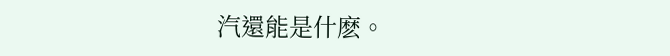汽還能是什麽。